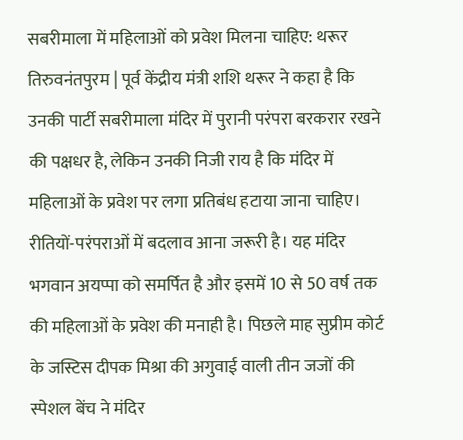सबरीमाला में महिलाओं को प्रवेश मिलना चाहिए: थरूर
तिरुवनंतपुरम | पूर्व केंद्रीय मंत्री शशि थरूर ने कहा है कि उनकी पार्टी सबरीमाला मंदिर में पुरानी परंपरा बरकरार रखने की पक्षधर है, लेकिन उनकी निजी राय है कि मंदिर में महिलाओं के प्रवेश पर लगा प्रतिबंध हटाया जाना चाहिए। रीतियों-परंपराओं में बदलाव आना जरूरी है। यह मंदिर भगवान अयप्पा को समर्पित है और इसमें 10 से 50 वर्ष तक की महिलाओं के प्रवेश की मनाही है। पिछले माह सुप्रीम कोर्ट के जस्टिस दीपक मिश्रा की अगुवाई वाली तीन जजों की स्पेशल बेंच ने मंदिर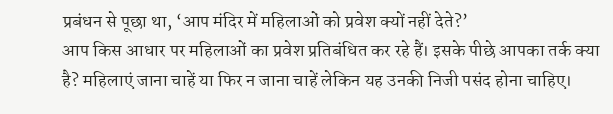प्रबंधन से पूछा था, ‘आप मंदिर में महिलाओं को प्रवेश क्यों नहीं देते?’
आप किस आधार पर महिलाओं का प्रवेश प्रतिबंधित कर रहे हैं। इसके पीछे आपका तर्क क्या है? महिलाएं जाना चाहें या फिर न जाना चाहें लेकिन यह उनकी निजी पसंद होना चाहिए।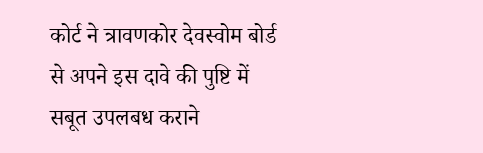कोर्ट ने त्रावणकोर देवस्वोम बोर्ड से अपने इस दावे की पुष्टि में सबूत उपलबध कराने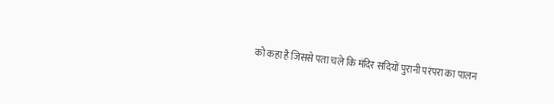को कहा है जिससे पता चले कि मंदिर सदियों पुरानी परंपरा का पालन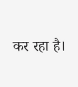कर रहा है।